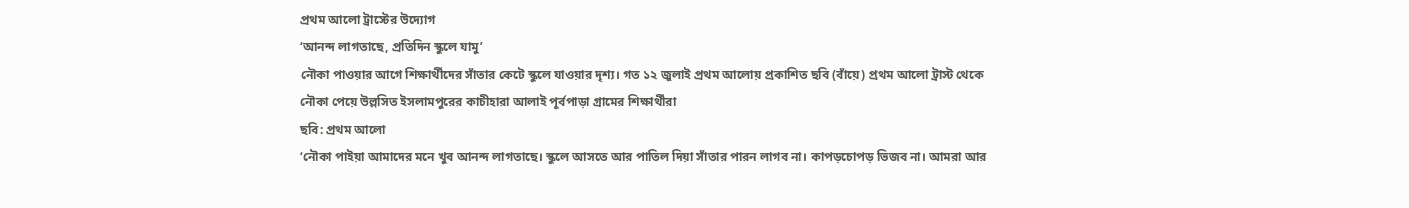প্রথম আলো ট্রাস্টের উদ্যোগ
‘আনন্দ লাগতাছে, প্রতিদিন স্কুলে যামু’
নৌকা পাওয়ার আগে শিক্ষার্থীদের সাঁতার কেটে স্কুলে যাওয়ার দৃশ্য। গত ১২ জুলাই প্রথম আলোয় প্রকাশিত ছবি (বাঁয়ে) প্রথম আলো ট্রাস্ট থেকে নৌকা পেয়ে উল্লসিত ইসলামপুরের কাচীহারা আলাই পূর্বপাড়া গ্রামের শিক্ষার্থীরা
ছবি: প্রথম আলো
‘নৌকা পাইয়া আমাদের মনে খুব আনন্দ লাগতাছে। স্কুলে আসতে আর পাতিল দিয়া সাঁতার পারন লাগব না। কাপড়চোপড় ভিজব না। আমরা আর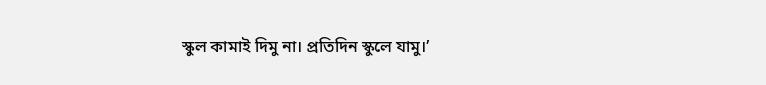স্কুল কামাই দিমু না। প্রতিদিন স্কুলে যামু।’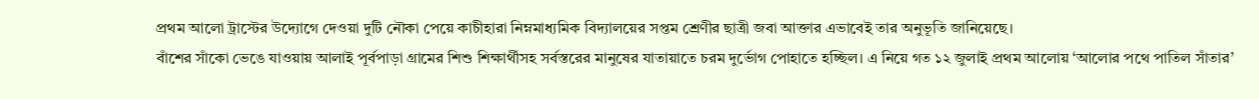প্রথম আলো ট্রাস্টের উদ্যোগে দেওয়া দুটি নৌকা পেয়ে কাচীহারা নিম্নমাধ্যমিক বিদ্যালয়ের সপ্তম শ্রেণীর ছাত্রী জবা আক্তার এভাবেই তার অনুভূতি জানিয়েছে।
বাঁশের সাঁকো ভেঙে যাওয়ায় আলাই পূর্বপাড়া গ্রামের শিশু শিক্ষার্থীসহ সর্বস্তরের মানুষের যাতায়াতে চরম দুর্ভোগ পোহাতে হচ্ছিল। এ নিয়ে গত ১২ জুলাই প্রথম আলোয় ‘আলোর পথে পাতিল সাঁতার’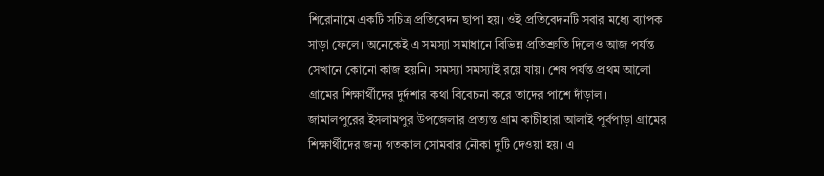শিরোনামে একটি সচিত্র প্রতিবেদন ছাপা হয়। ওই প্রতিবেদনটি সবার মধ্যে ব্যাপক সাড়া ফেলে। অনেকেই এ সমস্যা সমাধানে বিভিন্ন প্রতিশ্রুতি দিলেও আজ পর্যন্ত সেখানে কোনো কাজ হয়নি। সমস্যা সমস্যাই রয়ে যায়। শেষ পর্যন্ত প্রথম আলো গ্রামের শিক্ষার্থীদের দুর্দশার কথা বিবেচনা করে তাদের পাশে দাঁড়াল।
জামালপুরের ইসলামপুর উপজেলার প্রত্যন্ত গ্রাম কাচীহারা আলাই পূর্বপাড়া গ্রামের শিক্ষার্থীদের জন্য গতকাল সোমবার নৌকা দুটি দেওয়া হয়। এ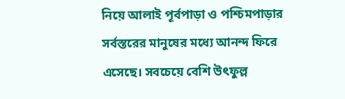নিয়ে আলাই পূর্বপাড়া ও পশ্চিমপাড়ার সর্বস্তরের মানুষের মধ্যে আনন্দ ফিরে এসেছে। সবচেয়ে বেশি উৎফুল্ল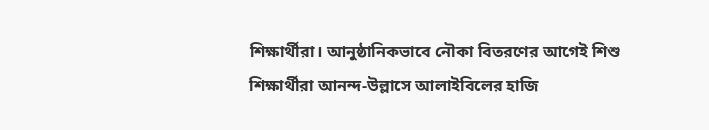শিক্ষার্থীরা। আনুষ্ঠানিকভাবে নৌকা বিতরণের আগেই শিশু শিক্ষার্থীরা আনন্দ-উল্লাসে আলাইবিলের হাজি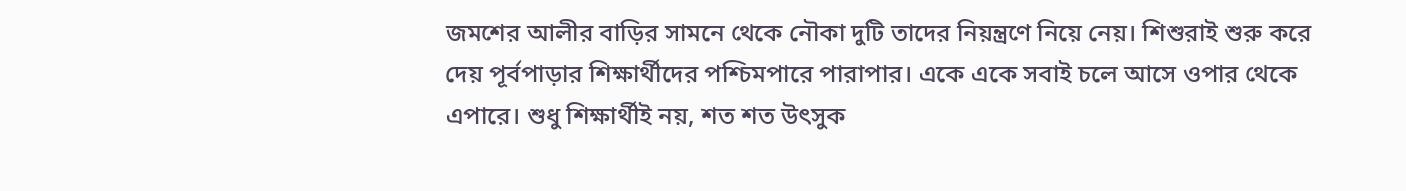জমশের আলীর বাড়ির সামনে থেকে নৌকা দুটি তাদের নিয়ন্ত্রণে নিয়ে নেয়। শিশুরাই শুরু করে দেয় পূর্বপাড়ার শিক্ষার্থীদের পশ্চিমপারে পারাপার। একে একে সবাই চলে আসে ওপার থেকে এপারে। শুধু শিক্ষার্থীই নয়, শত শত উৎসুক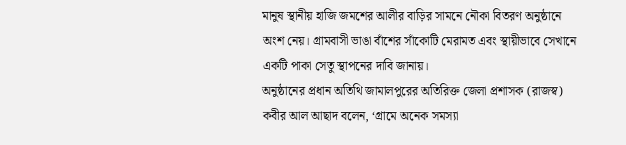মানুষ স্থানীয় হাজি জমশের আলীর বাড়ির সামনে নৌকা বিতরণ অনুষ্ঠানে অংশ নেয়। গ্রামবাসী ভাঙা বাঁশের সাঁকোটি মেরামত এবং স্থায়ীভাবে সেখানে একটি পাকা সেতু স্থাপনের দাবি জানায়।
অনুষ্ঠানের প্রধান অতিথি জামালপুরের অতিরিক্ত জেলা প্রশাসক (রাজস্ব) কবীর আল আছাদ বলেন, ‘গ্রামে অনেক সমস্যা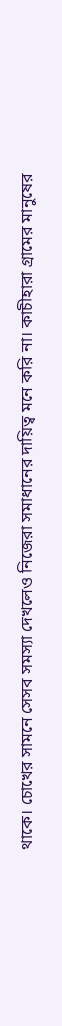থাকে। চোখের সামনে সেসব সমস্যা দেখলেও নিজেরা সমাধানের দায়িত্ব মনে করি না। কাচীহারা গ্রামের মানুষের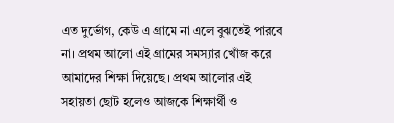এত দুর্ভোগ, কেউ এ গ্রামে না এলে বুঝতেই পারবে না। প্রথম আলো এই গ্রামের সমস্যার খোঁজ করে আমাদের শিক্ষা দিয়েছে। প্রথম আলোর এই সহায়তা ছোট হলেও আজকে শিক্ষার্থী ও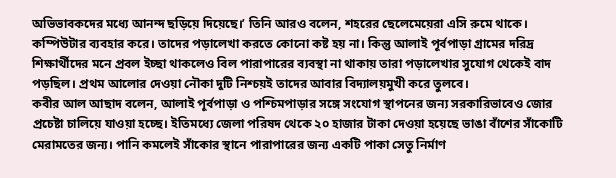অভিভাবকদের মধ্যে আনন্দ ছড়িয়ে দিয়েছে।’ তিনি আরও বলেন, শহরের ছেলেমেয়েরা এসি রুমে থাকে। কম্পিউটার ব্যবহার করে। তাদের পড়ালেখা করতে কোনো কষ্ট হয় না। কিন্তু আলাই পূর্বপাড়া গ্রামের দরিদ্র শিক্ষার্থীদের মনে প্রবল ইচ্ছা থাকলেও বিল পারাপারের ব্যবস্থা না থাকায় তারা পড়ালেখার সুযোগ থেকেই বাদ পড়ছিল। প্রথম আলোর দেওয়া নৌকা দুটি নিশ্চয়ই তাদের আবার বিদ্যালয়মুখী করে তুলবে।
কবীর আল আছাদ বলেন, আলাই পূর্বপাড়া ও পশ্চিমপাড়ার সঙ্গে সংযোগ স্থাপনের জন্য সরকারিভাবেও জোর প্রচেষ্টা চালিয়ে যাওয়া হচ্ছে। ইতিমধ্যে জেলা পরিষদ থেকে ২০ হাজার টাকা দেওয়া হয়েছে ভাঙা বাঁশের সাঁকোটি মেরামতের জন্য। পানি কমলেই সাঁকোর স্থানে পারাপারের জন্য একটি পাকা সেতু নির্মাণ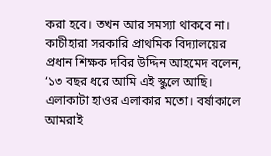করা হবে। তখন আর সমস্যা থাকবে না।
কাচীহারা সরকারি প্রাথমিক বিদ্যালয়ের প্রধান শিক্ষক দবির উদ্দিন আহমেদ বলেন, ‘১৩ বছর ধরে আমি এই স্কুলে আছি। এলাকাটা হাওর এলাকার মতো। বর্ষাকালে আমরাই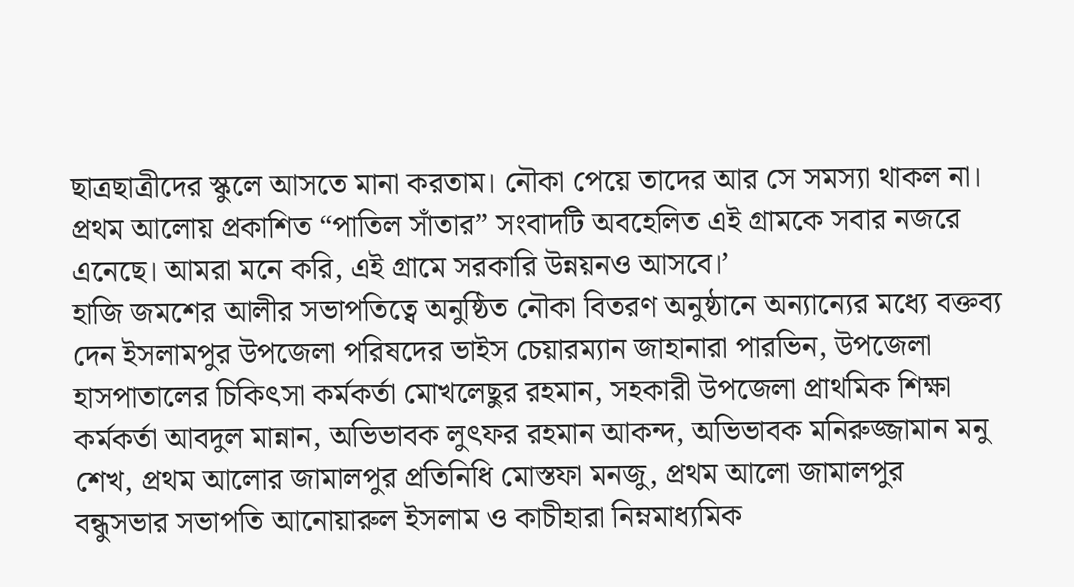ছাত্রছাত্রীদের স্কুলে আসতে মানা করতাম। নৌকা পেয়ে তাদের আর সে সমস্যা থাকল না। প্রথম আলোয় প্রকাশিত “পাতিল সাঁতার” সংবাদটি অবহেলিত এই গ্রামকে সবার নজরে এনেছে। আমরা মনে করি, এই গ্রামে সরকারি উন্নয়নও আসবে।’
হাজি জমশের আলীর সভাপতিত্বে অনুষ্ঠিত নৌকা বিতরণ অনুষ্ঠানে অন্যান্যের মধ্যে বক্তব্য দেন ইসলামপুর উপজেলা পরিষদের ভাইস চেয়ারম্যান জাহানারা পারভিন, উপজেলা হাসপাতালের চিকিৎসা কর্মকর্তা মোখলেছুর রহমান, সহকারী উপজেলা প্রাথমিক শিক্ষা কর্মকর্তা আবদুল মান্নান, অভিভাবক লুৎফর রহমান আকন্দ, অভিভাবক মনিরুজ্জামান মনু শেখ, প্রথম আলোর জামালপুর প্রতিনিধি মোস্তফা মনজু, প্রথম আলো জামালপুর বন্ধুসভার সভাপতি আনোয়ারুল ইসলাম ও কাচীহারা নিম্নমাধ্যমিক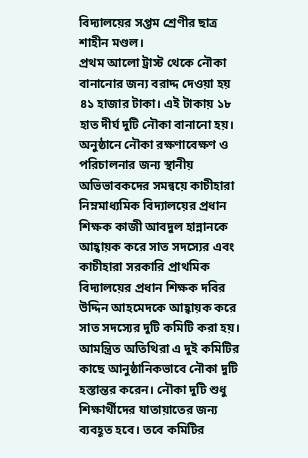বিদ্যালয়ের সপ্তম শ্রেণীর ছাত্র শাহীন মণ্ডল।
প্রথম আলো ট্রাস্ট থেকে নৌকা বানানোর জন্য বরাদ্দ দেওয়া হয় ৪১ হাজার টাকা। এই টাকায় ১৮ হাত দীর্ঘ দুটি নৌকা বানানো হয়। অনুষ্ঠানে নৌকা রক্ষণাবেক্ষণ ও পরিচালনার জন্য স্থানীয় অভিভাবকদের সমন্বয়ে কাচীহারা নিম্নমাধ্যমিক বিদ্যালয়ের প্রধান শিক্ষক কাজী আবদুল হান্নানকে আহ্বায়ক করে সাত সদস্যের এবং কাচীহারা সরকারি প্রাথমিক বিদ্যালয়ের প্রধান শিক্ষক দবির উদ্দিন আহমেদকে আহ্বায়ক করে সাত সদস্যের দুটি কমিটি করা হয়। আমন্ত্রিত অতিথিরা এ দুই কমিটির কাছে আনুষ্ঠানিকভাবে নৌকা দুটি হস্তান্তর করেন। নৌকা দুটি শুধু শিক্ষার্থীদের যাতায়াতের জন্য ব্যবহূত হবে। তবে কমিটির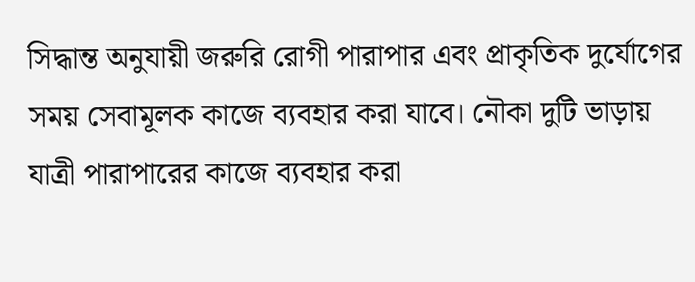সিদ্ধান্ত অনুযায়ী জরুরি রোগী পারাপার এবং প্রাকৃতিক দুর্যোগের সময় সেবামূলক কাজে ব্যবহার করা যাবে। নৌকা দুটি ভাড়ায় যাত্রী পারাপারের কাজে ব্যবহার করা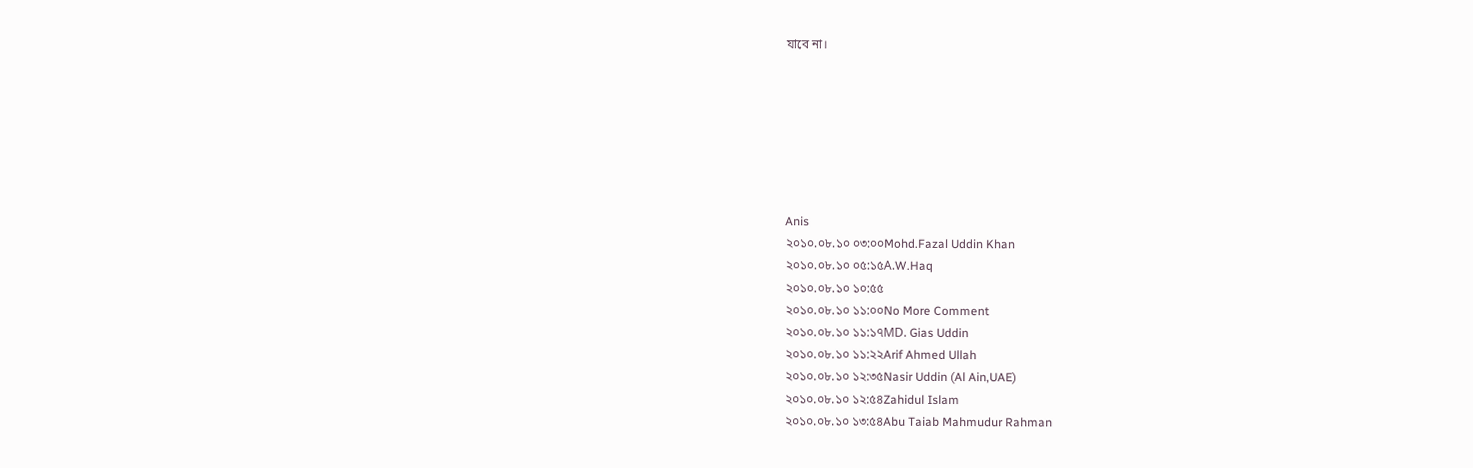যাবে না।







Anis
২০১০.০৮.১০ ০৩:০০Mohd.Fazal Uddin Khan
২০১০.০৮.১০ ০৫:১৫A.W.Haq
২০১০.০৮.১০ ১০:৫৫
২০১০.০৮.১০ ১১:০০No More Comment
২০১০.০৮.১০ ১১:১৭MD. Gias Uddin
২০১০.০৮.১০ ১১:২২Arif Ahmed Ullah
২০১০.০৮.১০ ১২:৩৫Nasir Uddin (Al Ain,UAE)
২০১০.০৮.১০ ১২:৫৪Zahidul Islam
২০১০.০৮.১০ ১৩:৫৪Abu Taiab Mahmudur Rahman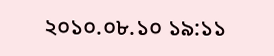২০১০.০৮.১০ ১৯:১১